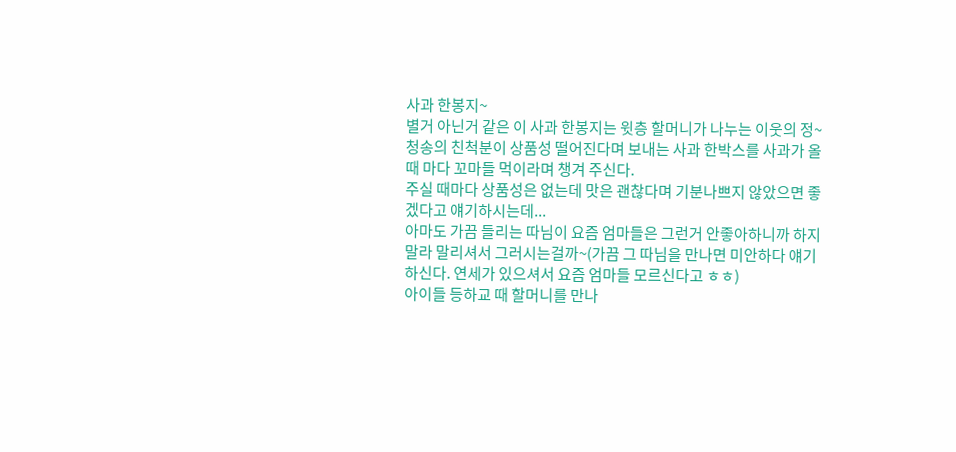사과 한봉지~
별거 아닌거 같은 이 사과 한봉지는 윗층 할머니가 나누는 이웃의 정~
청송의 친척분이 상품성 떨어진다며 보내는 사과 한박스를 사과가 올 때 마다 꼬마들 먹이라며 챙겨 주신다.
주실 때마다 상품성은 없는데 맛은 괜찮다며 기분나쁘지 않았으면 좋겠다고 얘기하시는데...
아마도 가끔 들리는 따님이 요즘 엄마들은 그런거 안좋아하니까 하지 말라 말리셔서 그러시는걸까~(가끔 그 따님을 만나면 미안하다 얘기하신다. 연세가 있으셔서 요즘 엄마들 모르신다고 ㅎㅎ)
아이들 등하교 때 할머니를 만나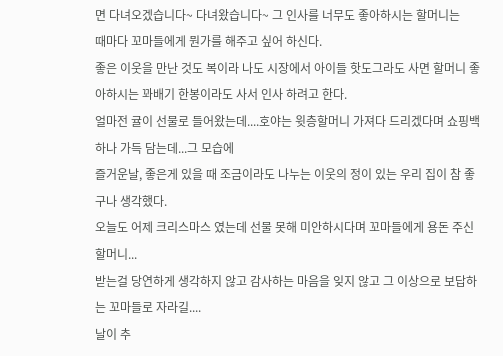면 다녀오겠습니다~ 다녀왔습니다~ 그 인사를 너무도 좋아하시는 할머니는
때마다 꼬마들에게 뭔가를 해주고 싶어 하신다.
좋은 이웃을 만난 것도 복이라 나도 시장에서 아이들 핫도그라도 사면 할머니 좋아하시는 꽈배기 한봉이라도 사서 인사 하려고 한다.
얼마전 귤이 선물로 들어왔는데....호야는 윗층할머니 가져다 드리겠다며 쇼핑백 하나 가득 담는데...그 모습에
즐거운날, 좋은게 있을 때 조금이라도 나누는 이웃의 정이 있는 우리 집이 참 좋구나 생각했다.
오늘도 어제 크리스마스 였는데 선물 못해 미안하시다며 꼬마들에게 용돈 주신 할머니...
받는걸 당연하게 생각하지 않고 감사하는 마음을 잊지 않고 그 이상으로 보답하는 꼬마들로 자라길....
날이 추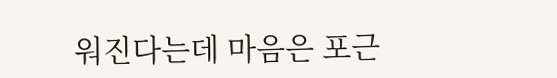워진다는데 마음은 포근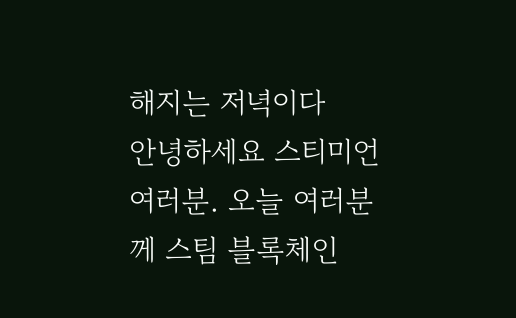해지는 저녁이다
안녕하세요 스티미언 여러분. 오늘 여러분께 스팀 블록체인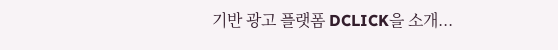기반 광고 플랫폼 DCLICK을 소개...